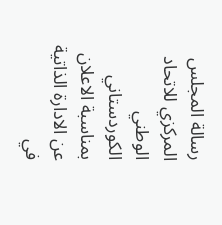رسالة المجلس المركزي للاتحاد الوطني الكوردستاني بمناسبة الاعلان عن الادارة الذاتية في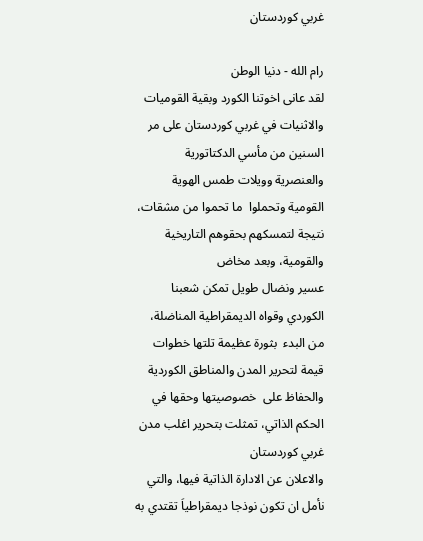غربي كوردستان

رام الله - دنيا الوطن
لقد عانى اخوتنا الكورد وبقية القوميات والاثنيات في غربي كوردستان على مر  السنين من مأسي الدكتاتورية والعنصرية وويلات طمس الهوية القومية وتحملوا  ما تحموا من مشقات، نتيجة لتمسكهم بحقوهم التاريخية والقومية، وبعد مخاض
عسير ونضال طويل تمكن شعبنا الكوردي وقواه الديمقراطية المناضلة، من البدء  بثورة عظيمة تلتها خطوات قيمة لتحرير المدن والمناطق الكوردية والحفاظ على  خصوصيتها وحقها في الحكم الذاتي، تمثلت بتحرير اغلب مدن غربي كوردستان
والاعلان عن الادارة الذاتية فيها، والتي نأمل ان تكون نوذجا ديمقراطياَ تقتدي به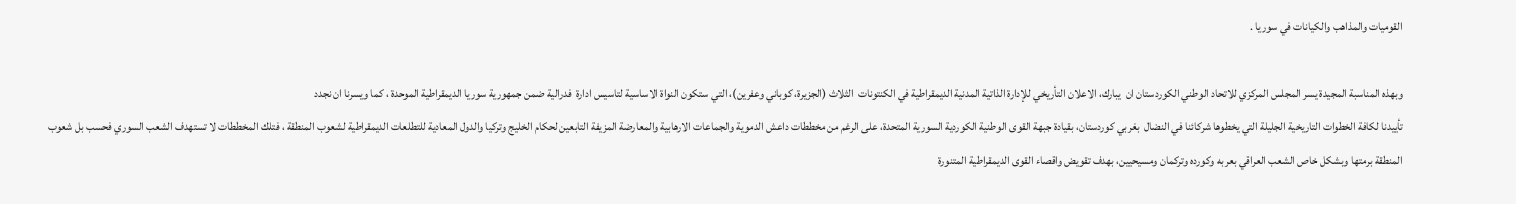القوميات والمذاهب والكيانات في سوريا .

وبهذه المناسبة المجيدة يسر المجلس المركزي للاتحاد الوطني الكوردستان ان  يبارك، الاعلان التأريخي للإدارة الذاتية المدنية الديمقراطية في الكنتونات  الثلاث (الجزيرة، كوباني وعفرين)، التي ستكون النواة الاساسية لتاسيس ادارة  فدرالية ضمن جمهورية سوريا الديمقراطية الموحدة ، كما ويسرنا ان نجدد
تأييدنا لكافة الخطوات التاريخية الجليلة التي يخطوها شركائنا في النضال  بغربي كوردستان، بقيادة جبهة القوى الوطنية الكوردية السورية المتحدة، على الرغم من مخططات داعش الدموية والجماعات الارهابية والمعارضة المزيفة التابعين لحكام الخليج وتركيا والدول المعادية للتطلعات الديمقراطية لشعوب المنطقة ، فتلك المخططات لا تستهدف الشعب السوري فحسب بل شعوب المنطقة برمتها وبشكل خاص الشعب العراقي بعربه وكورده وتركمان ومسيحيين، بهدف تقويض واقصاء القوى الديمقراطية المتنورة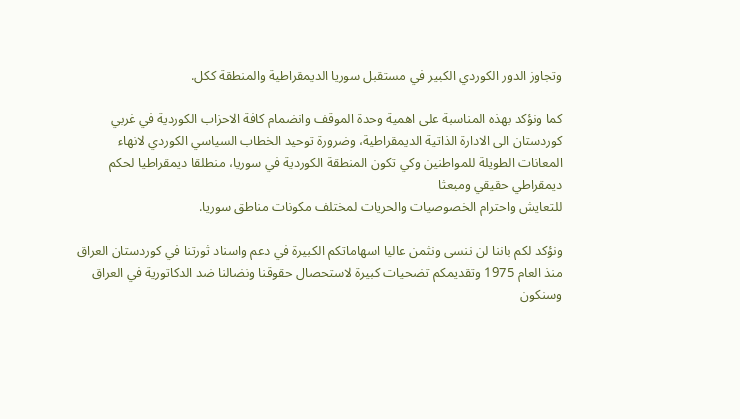وتجاوز الدور الكوردي الكبير في مستقبل سوريا الديمقراطية والمنطقة ككل.

كما ونؤكد بهذه المناسبة على اهمية وحدة الموقف وانضمام كافة الاحزاب الكوردية في غربي كوردستان الى الادارة الذاتية الديمقراطية، وضرورة توحيد الخطاب السياسي الكوردي لانهاء المعانات الطويلة للمواطنين وكي تكون المنطقة الكوردية في سوريا، منطلقا ديمقراطيا لحكم ديمقراطي حقيقي ومبعثا
للتعايش واحترام الخصوصيات والحريات لمختلف مكونات مناطق سوريا.

ونؤكد لكم باننا لن ننسى ونثمن عاليا اسهاماتكم الكبيرة في دعم واسناد ثورتنا في كوردستان العراق منذ العام 1975 وتقديمكم تضحيات كبيرة لاستحصال حقوقنا ونضالنا ضد الدكاتورية في العراق وسنكون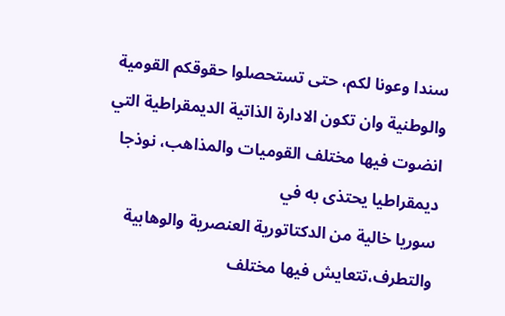سندا وعونا لكم، حتى تستحصلوا حقوقكم القومية والوطنية وان تكون الادارة الذاتية الديمقراطية التي انضوت فيها مختلف القوميات والمذاهب، نوذجا ديمقراطيا يحتذى به في
سوريا خالية من الدكتاتورية العنصرية والوهابية والتطرف،تتعايش فيها مختلف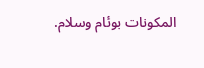المكونات بوئام وسلام.